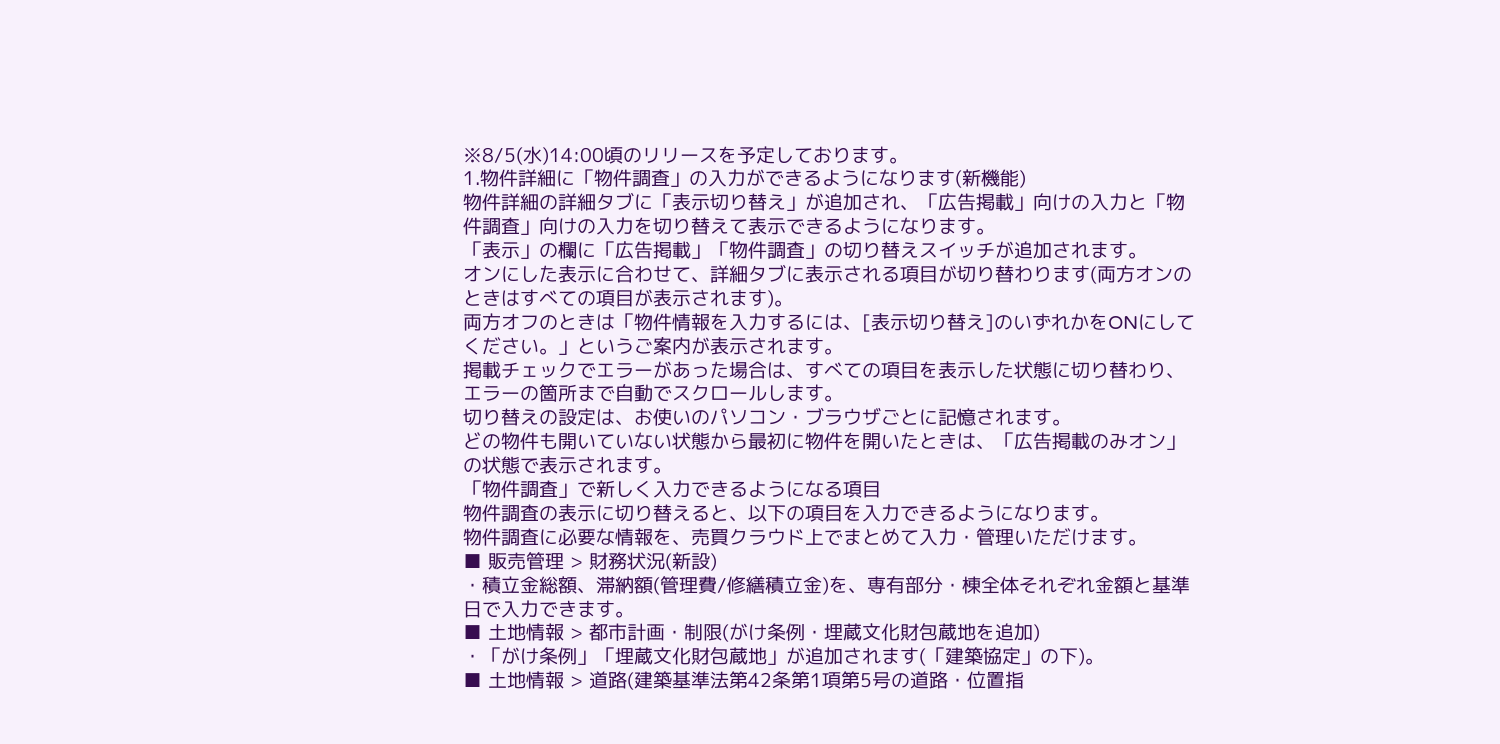※8/5(水)14:00頃のリリースを予定しております。
1.物件詳細に「物件調査」の入力ができるようになります(新機能)
物件詳細の詳細タブに「表示切り替え」が追加され、「広告掲載」向けの入力と「物件調査」向けの入力を切り替えて表示できるようになります。
「表示」の欄に「広告掲載」「物件調査」の切り替えスイッチが追加されます。
オンにした表示に合わせて、詳細タブに表示される項目が切り替わります(両方オンのときはすべての項目が表示されます)。
両方オフのときは「物件情報を入力するには、[表示切り替え]のいずれかをONにしてください。」というご案内が表示されます。
掲載チェックでエラーがあった場合は、すべての項目を表示した状態に切り替わり、エラーの箇所まで自動でスクロールします。
切り替えの設定は、お使いのパソコン・ブラウザごとに記憶されます。
どの物件も開いていない状態から最初に物件を開いたときは、「広告掲載のみオン」の状態で表示されます。
「物件調査」で新しく入力できるようになる項目
物件調査の表示に切り替えると、以下の項目を入力できるようになります。
物件調査に必要な情報を、売買クラウド上でまとめて入力・管理いただけます。
■ 販売管理 > 財務状況(新設)
・積立金総額、滞納額(管理費/修繕積立金)を、専有部分・棟全体それぞれ金額と基準日で入力できます。
■ 土地情報 > 都市計画・制限(がけ条例・埋蔵文化財包蔵地を追加)
・「がけ条例」「埋蔵文化財包蔵地」が追加されます(「建築協定」の下)。
■ 土地情報 > 道路(建築基準法第42条第1項第5号の道路・位置指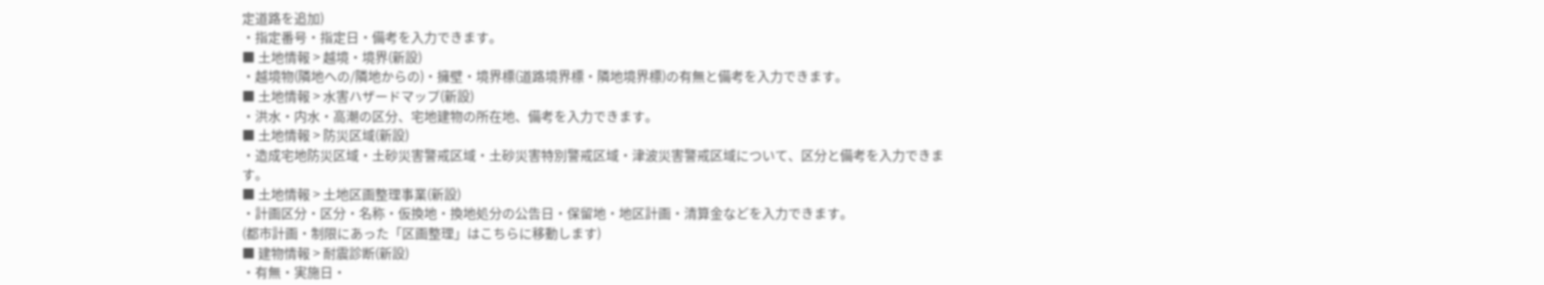定道路を追加)
・指定番号・指定日・備考を入力できます。
■ 土地情報 > 越境・境界(新設)
・越境物(隣地への/隣地からの)・擁壁・境界標(道路境界標・隣地境界標)の有無と備考を入力できます。
■ 土地情報 > 水害ハザードマップ(新設)
・洪水・内水・高潮の区分、宅地建物の所在地、備考を入力できます。
■ 土地情報 > 防災区域(新設)
・造成宅地防災区域・土砂災害警戒区域・土砂災害特別警戒区域・津波災害警戒区域について、区分と備考を入力できます。
■ 土地情報 > 土地区画整理事業(新設)
・計画区分・区分・名称・仮換地・換地処分の公告日・保留地・地区計画・清算金などを入力できます。
(都市計画・制限にあった「区画整理」はこちらに移動します)
■ 建物情報 > 耐震診断(新設)
・有無・実施日・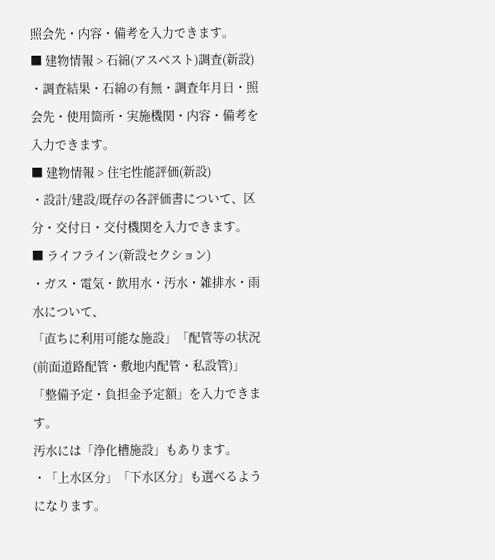照会先・内容・備考を入力できます。
■ 建物情報 > 石綿(アスベスト)調査(新設)
・調査結果・石綿の有無・調査年月日・照会先・使用箇所・実施機関・内容・備考を入力できます。
■ 建物情報 > 住宅性能評価(新設)
・設計/建設/既存の各評価書について、区分・交付日・交付機関を入力できます。
■ ライフライン(新設セクション)
・ガス・電気・飲用水・汚水・雑排水・雨水について、
「直ちに利用可能な施設」「配管等の状況(前面道路配管・敷地内配管・私設管)」「整備予定・負担金予定額」を入力できます。
汚水には「浄化槽施設」もあります。
・「上水区分」「下水区分」も選べるようになります。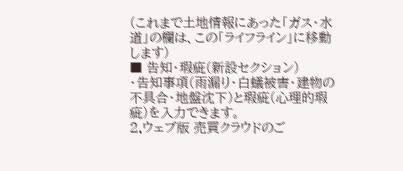(これまで土地情報にあった「ガス・水道」の欄は、この「ライフライン」に移動します)
■ 告知・瑕疵(新設セクション)
・告知事項(雨漏り・白蟻被害・建物の不具合・地盤沈下)と瑕疵(心理的瑕疵)を入力できます。
2.ウェブ版 売買クラウドのご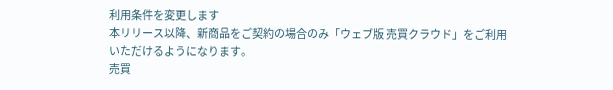利用条件を変更します
本リリース以降、新商品をご契約の場合のみ「ウェブ版 売買クラウド」をご利用いただけるようになります。
売買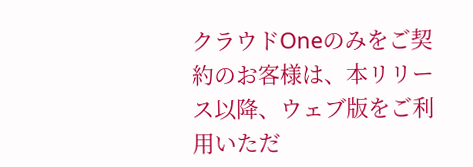クラウドOneのみをご契約のお客様は、本リリース以降、ウェブ版をご利用いただ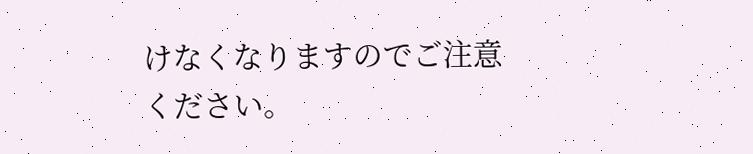けなくなりますのでご注意ください。